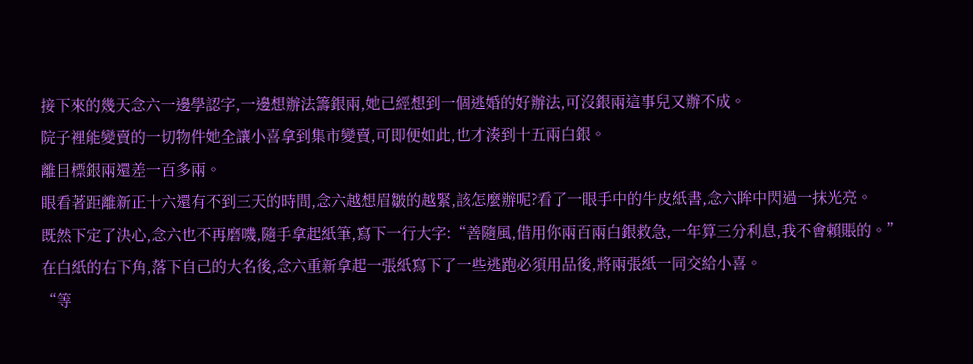接下來的幾天念六一邊學認字,一邊想辦法籌銀兩,她已經想到一個逃婚的好辦法,可沒銀兩這事兒又辦不成。
院子裡能變賣的一切物件她全讓小喜拿到集市變賣,可即便如此,也才湊到十五兩白銀。
離目標銀兩還差一百多兩。
眼看著距離新正十六還有不到三天的時間,念六越想眉皺的越緊,該怎麼辦呢?看了一眼手中的牛皮紙書,念六眸中閃過一抹光亮。
既然下定了決心,念六也不再磨嘰,隨手拿起紙筆,寫下一行大字:“善隨風,借用你兩百兩白銀救急,一年算三分利息,我不會賴賬的。”
在白紙的右下角,落下自己的大名後,念六重新拿起一張紙寫下了一些逃跑必須用品後,將兩張紙一同交給小喜。
“等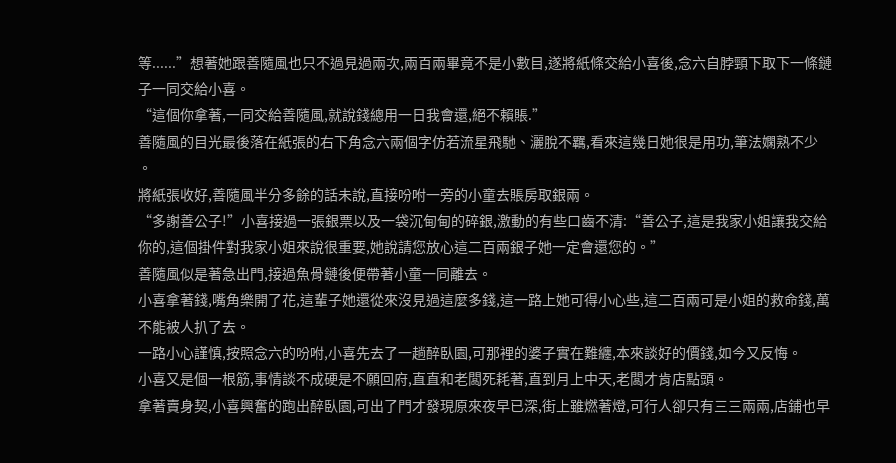等......”想著她跟善隨風也只不過見過兩次,兩百兩畢竟不是小數目,遂將紙條交給小喜後,念六自脖頸下取下一條鏈子一同交給小喜。
“這個你拿著,一同交給善隨風,就說錢總用一日我會還,絕不賴賬.”
善隨風的目光最後落在紙張的右下角念六兩個字仿若流星飛馳、灑脫不羈,看來這幾日她很是用功,筆法嫻熟不少
。
將紙張收好,善隨風半分多餘的話未說,直接吩咐一旁的小童去賬房取銀兩。
“多謝善公子!”小喜接過一張銀票以及一袋沉甸甸的碎銀,激動的有些口齒不清:“善公子,這是我家小姐讓我交給你的,這個掛件對我家小姐來說很重要,她說請您放心這二百兩銀子她一定會還您的。”
善隨風似是著急出門,接過魚骨鏈後便帶著小童一同離去。
小喜拿著錢,嘴角樂開了花,這輩子她還從來沒見過這麼多錢,這一路上她可得小心些,這二百兩可是小姐的救命錢,萬不能被人扒了去。
一路小心謹慎,按照念六的吩咐,小喜先去了一趟醉臥園,可那裡的婆子實在難纏,本來談好的價錢,如今又反悔。
小喜又是個一根筋,事情談不成硬是不願回府,直直和老闆死耗著,直到月上中天,老闆才肯店點頭。
拿著賣身契,小喜興奮的跑出醉臥園,可出了門才發現原來夜早已深,街上雖燃著燈,可行人卻只有三三兩兩,店鋪也早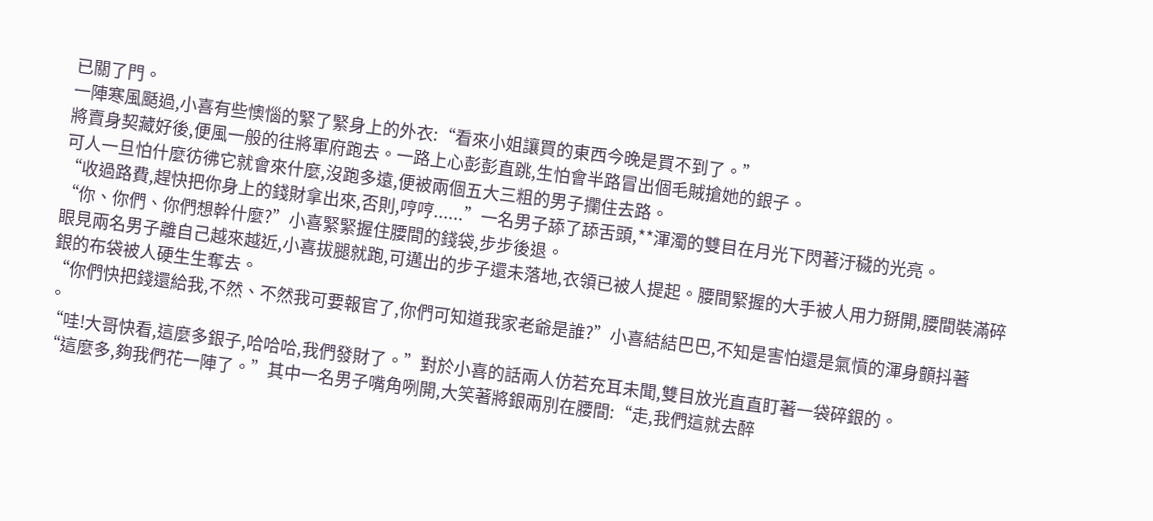已關了門。
一陣寒風颳過,小喜有些懊惱的緊了緊身上的外衣:“看來小姐讓買的東西今晚是買不到了。”
將賣身契藏好後,便風一般的往將軍府跑去。一路上心彭彭直跳,生怕會半路冒出個毛賊搶她的銀子。
可人一旦怕什麼彷彿它就會來什麼,沒跑多遠,便被兩個五大三粗的男子攔住去路。
“收過路費,趕快把你身上的錢財拿出來,否則,哼哼......”一名男子舔了舔舌頭,**渾濁的雙目在月光下閃著汙穢的光亮。
“你、你們、你們想幹什麼?”小喜緊緊握住腰間的錢袋,步步後退。
眼見兩名男子離自己越來越近,小喜拔腿就跑,可邁出的步子還未落地,衣領已被人提起。腰間緊握的大手被人用力掰開,腰間裝滿碎銀的布袋被人硬生生奪去。
“你們快把錢還給我,不然、不然我可要報官了,你們可知道我家老爺是誰?”小喜結結巴巴,不知是害怕還是氣憤的渾身顫抖著
。
“哇!大哥快看,這麼多銀子,哈哈哈,我們發財了。”對於小喜的話兩人仿若充耳未聞,雙目放光直直盯著一袋碎銀的。
“這麼多,夠我們花一陣了。”其中一名男子嘴角咧開,大笑著將銀兩別在腰間:“走,我們這就去醉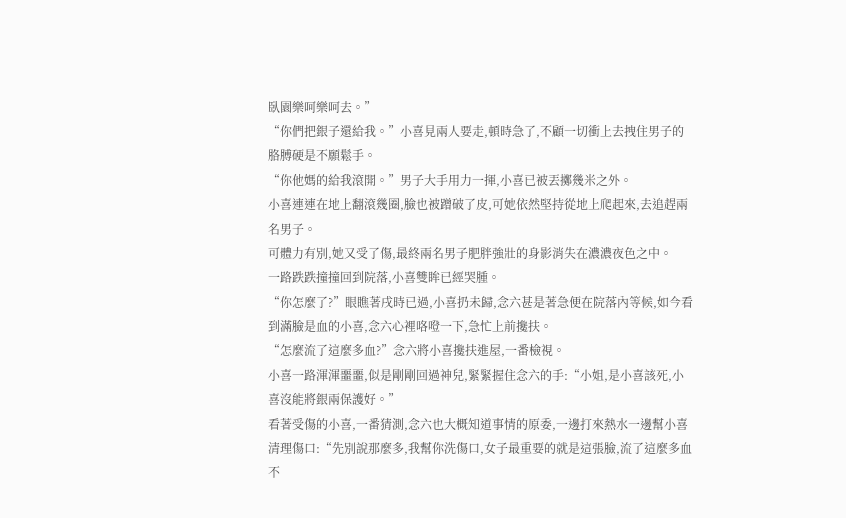臥園樂呵樂呵去。”
“你們把銀子還給我。”小喜見兩人要走,頓時急了,不顧一切衝上去拽住男子的胳膊硬是不願鬆手。
“你他媽的給我滾開。”男子大手用力一揮,小喜已被丟擲幾米之外。
小喜連連在地上翻滾幾圈,臉也被蹭破了皮,可她依然堅持從地上爬起來,去追趕兩名男子。
可體力有別,她又受了傷,最終兩名男子肥胖強壯的身影消失在濃濃夜色之中。
一路跌跌撞撞回到院落,小喜雙眸已經哭腫。
“你怎麼了?”眼瞧著戌時已過,小喜扔未歸,念六甚是著急便在院落內等候,如今看到滿臉是血的小喜,念六心裡咯噔一下,急忙上前攙扶。
“怎麼流了這麼多血?”念六將小喜攙扶進屋,一番檢視。
小喜一路渾渾噩噩,似是剛剛回過神兒,緊緊握住念六的手:“小姐,是小喜該死,小喜沒能將銀兩保護好。”
看著受傷的小喜,一番猜測,念六也大概知道事情的原委,一邊打來熱水一邊幫小喜清理傷口:“先別說那麼多,我幫你洗傷口,女子最重要的就是這張臉,流了這麼多血不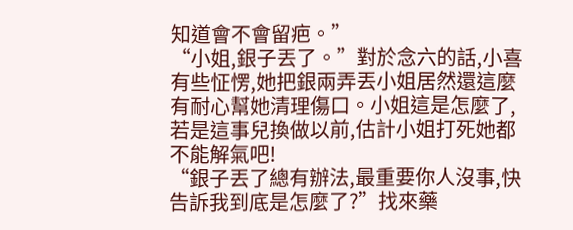知道會不會留疤。”
“小姐,銀子丟了。”對於念六的話,小喜有些怔愣,她把銀兩弄丟小姐居然還這麼有耐心幫她清理傷口。小姐這是怎麼了,若是這事兒換做以前,估計小姐打死她都不能解氣吧!
“銀子丟了總有辦法,最重要你人沒事,快告訴我到底是怎麼了?”找來藥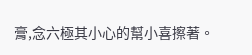膏,念六極其小心的幫小喜擦著。